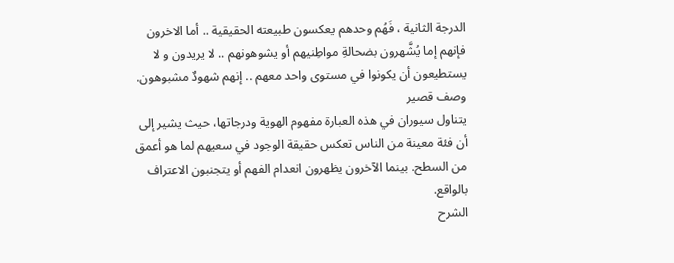الدرجة الثانية ، فَهُم وحدهم يعكسون طبيعته الحقيقية .. أما الاخرون فإنهم إما يُشَّهرون بضحالةِ مواطِنيهم أو يشوهونهم .. لا يريدون و لا يستطيعون أن يكونوا في مستوى واحد معهم .. إنهم شهودٌ مشبوهون.
وصف قصير
يتناول سيوران في هذه العبارة مفهوم الهوية ودرجاتها، حيث يشير إلى أن فئة معينة من الناس تعكس حقيقة الوجود في سعيهم لما هو أعمق من السطح. بينما الآخرون يظهرون انعدام الفهم أو يتجنبون الاعتراف بالواقع.
الشرح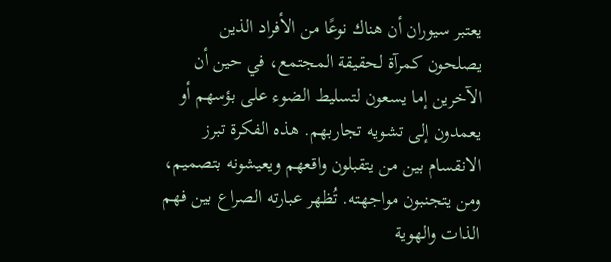يعتبر سيوران أن هناك نوعًا من الأفراد الذين يصلحون كمرآة لحقيقة المجتمع، في حين أن الآخرين إما يسعون لتسليط الضوء على بؤسهم أو يعمدون إلى تشويه تجاربهم. هذه الفكرة تبرز الانقسام بين من يتقبلون واقعهم ويعيشونه بتصميم، ومن يتجنبون مواجهته. تُظهر عبارته الصراع بين فهم الذات والهوية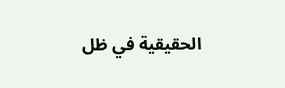الحقيقية في ظل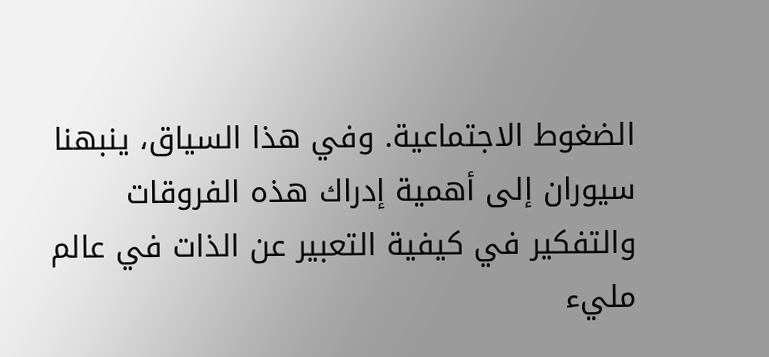الضغوط الاجتماعية. وفي هذا السياق، ينبهنا سيوران إلى أهمية إدراك هذه الفروقات والتفكير في كيفية التعبير عن الذات في عالم مليء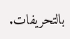بالتحريفات.